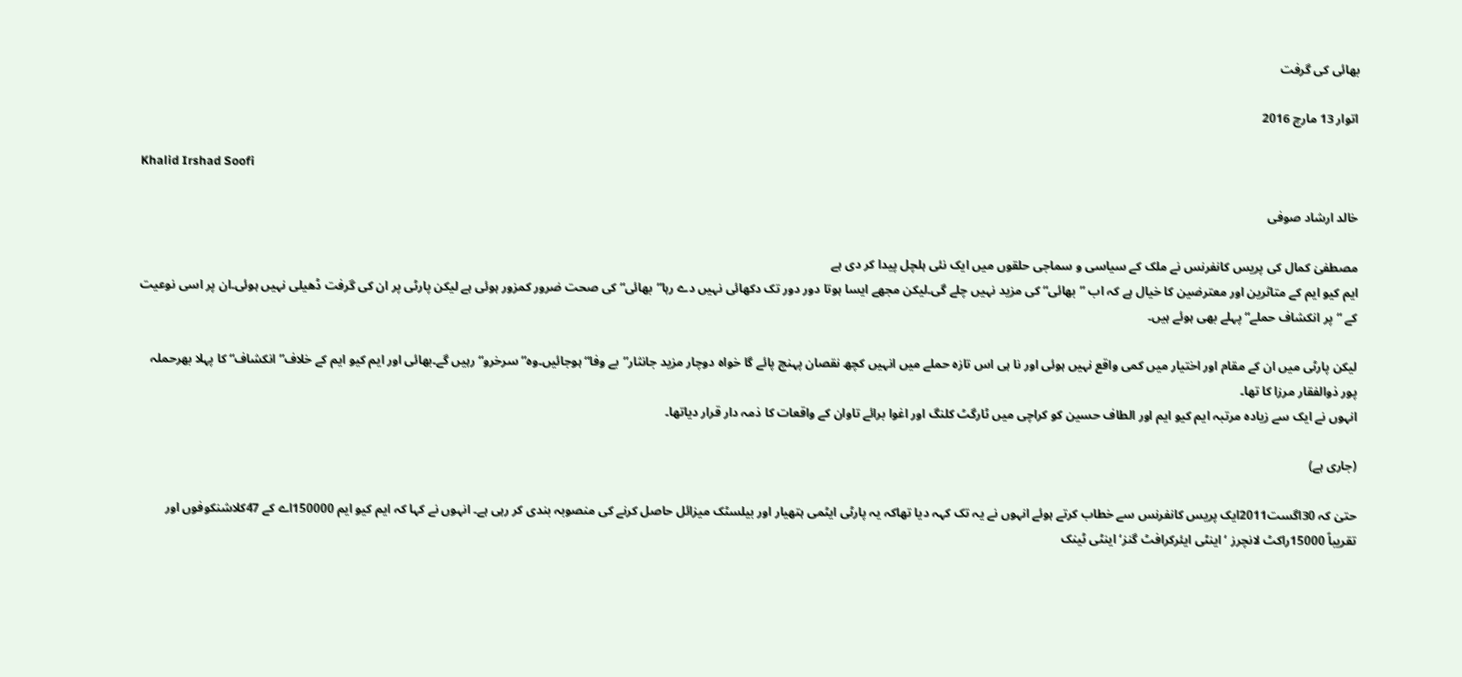بھائی کی گرفت

اتوار 13 مارچ 2016

Khalid Irshad Soofi

خالد ارشاد صوفی

مصطفیٰ کمال کی پریس کانفرنس نے ملک کے سیاسی و سماجی حلقوں میں ایک نئی ہلچل پیدا کر دی ہے
ایم کیو ایم کے متاثرین اور معترضین کا خیال ہے کہ اب ”بھائی“ کی مزید نہیں چلے گی۔لیکن مجھے ایسا ہوتا دور دور تک دکھائی نہیں دے رہا”بھائی“ کی صحت ضرور کمزور ہوئی ہے لیکن پارٹی پر ان کی گرفت ڈھیلی نہیں ہوئی۔ان پر اسی نوعیت کے “پر انکشاف حملے“ پہلے بھی ہوئے ہیں۔

لیکن پارٹی میں ان کے مقام اور اختیار میں کمی واقع نہیں ہوئی اور نا ہی اس تازہ حملے میں انہیں کچھ نقصان پہنچ پائے گا خواہ دوچار مزید جانثار”بے وفا“ ہوجائیں۔وہ”سرخرو“رہیں گے۔بھائی اور ایم کیو ایم کے خلاف”انکشاف“ کا پہلا بھرحملہ پور ذوالفقار مرزا کا تھا۔
انہوں نے ایک سے زیادہ مرتبہ ایم کیو ایم اور الطاف حسین کو کراچی میں ٹارگٹ کلنگ اور اغوا برائے تاوان کے واقعات کا ذمہ دار قرار دیاتھا۔

(جاری ہے)

حتیٰ کہ 30اگست2011ایک پریس کانفرنس سے خطاب کرتے ہوئے انہوں نے یہ تک کہہ دیا تھاکہ یہ پارٹی ایٹمی ہتھیار اور بیلسٹک میزائل حاصل کرنے کی منصوبہ بندی کر رہی ہے۔ انہوں نے کہا کہ ایم کیو ایم 150000اے کے 47کلاشنکوفوں اور تقریباً 15000راکٹ لانچرز ‘ اینٹی ایئرکرافٹ گنز‘ اینٹی ٹینک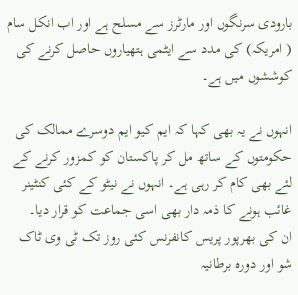بارودی سرنگوں اور مارٹرز سے مسلح ہے اور اب انکل سام ( امریکہ) کی مدد سے ایٹمی ہتھیاروں حاصل کرنے کی کوششوں میں ہے۔

انہوں نے یہ بھی کہا کہ ایم کیو ایم دوسرے ممالک کی حکومتوں کے ساتھ مل کر پاکستان کو کمزور کرنے کے لئے بھی کام کر رہی ہے۔ انہوں نے نیٹو کے کئی کنٹینر غائب ہونے کا ذمہ دار بھی اسی جماعت کو قرار دیا۔
ان کی بھرپور پریس کانفرنس کئی روز تک ٹی وی ٹاک شو اور دورہ برطانیہ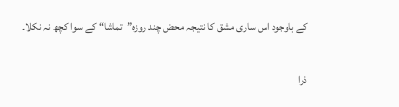کے باوجود اس ساری مشق کا نتیجہ محض چند روزہ”تماشا“ کے سوا کچھ نہ نکلا۔

ذرا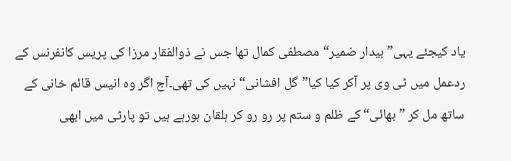یاد کیجئے یہی”بیدار ضمیر“مصطفی کمال تھا جس نے ذوالفقار مرزا کی پریس کانفرنس کے ردعمل میں ٹی وی پر آکر کیا کیا”گل افشانی“ نہیں کی تھی۔آج اگر وہ انیس قائم خانی کے ساتھ مل کر ”بھائی“ کے ظلم و ستم پر رو رو کر ہلقان ہورہے ہیں تو پارٹی میں ابھی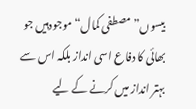بیسوں”مصطفی کمال“ موجودہیں جو بھائی کا دفاع اسی انداز بلکہ اس سے بہتر انداز میں کرنے کے لیے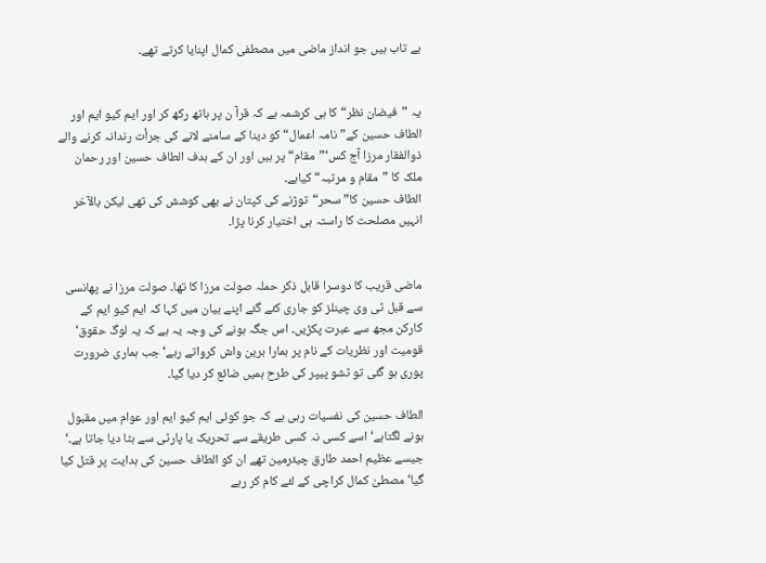بے تاب ہیں جو انداز ماضی میں مصطفی کمال اپنایا کرتے تھے۔


یہ ”فیضان نظر“ کا ہی کرشمہ ہے کہ قرآ ن پر ہاتھ رکھ کر اور ایم کیو ایم اور الطاف حسین کے”نامہ اعمال“ کو دینا کے سامنے لانے کی جرأت رندانہ کرنے والے ذوالفقار مرزا آج کس‘”مقام“ پر ہیں اور ان کے ہدف الطاف حسین اور رحمان ملک کا ”مقام و مرتبہ“کیاہے۔
الطاف حسین کا”سحر“توڑنے کی کپتان نے بھی کوشش کی تھی لیکن بالآخر انہیں مصلحت کا راستہ ہی اختیار کرنا پڑا۔


ماضی قریب کا دوسرا قابل ذکر حملہ صولت مرزا کا تھا۔ صولت مرزا نے پھانسی سے قبل ٹی وی چینلز کو جاری کئے گئے اپنے بیان میں کہا کہ ایم کیو ایم کے کارکن مجھ سے عبرت پکڑیں۔ اس جگہ ہونے کی وجہ یہ ہے کہ یہ لوگ حقوق‘ قومیت اور نظریات کے نام پر ہمارا برین واش کرواتے رہے‘ جب ہماری ضرورت پوری ہو گئی تو ٹشو پیپر کی طرح ہمیں ضائع کر دیا گیا۔

الطاف حسین کی نفسیات رہی ہے کہ جو کوئی ایم کیو ایم اور عوام میں مقبول ہونے لگتاہے‘ اسے کسی نہ کسی طریقے سے تحریک یا پارٹی سے ہٹا دیا جاتا ہے۔‘ جیسے عظیم احمد طارق چیئرمین تھے ان کو الطاف حسین کی ہدایت پر قتل کیا گیا‘ مصطیٰ کمال کراچی کے لئے کام کر رہے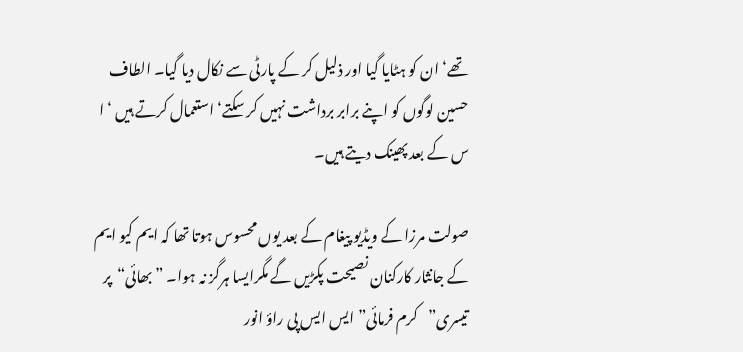تھے‘ ان کو ہٹایا گیا اور ذلیل کر کے پارٹی سے نکال دیا گیا۔ الطاف حسین لوگوں کو اپنے برابر برداشت نہیں کر سکتے‘ استعمال کرتے ہیں ‘ ا س کے بعد پھینک دیتے ہیں۔

صولت مرزا کے ویڈیو پیغام کے بعد یوں محسوس ہوتا تھا کہ ایم کیو ایم کے جانثار کارکنان نصیحت پکڑیں گے مگرایسا ہرگز نہ ہوا۔ ”بھائی“پر تیسری”کرم فرمائی”ایس ایس پی راؤ انور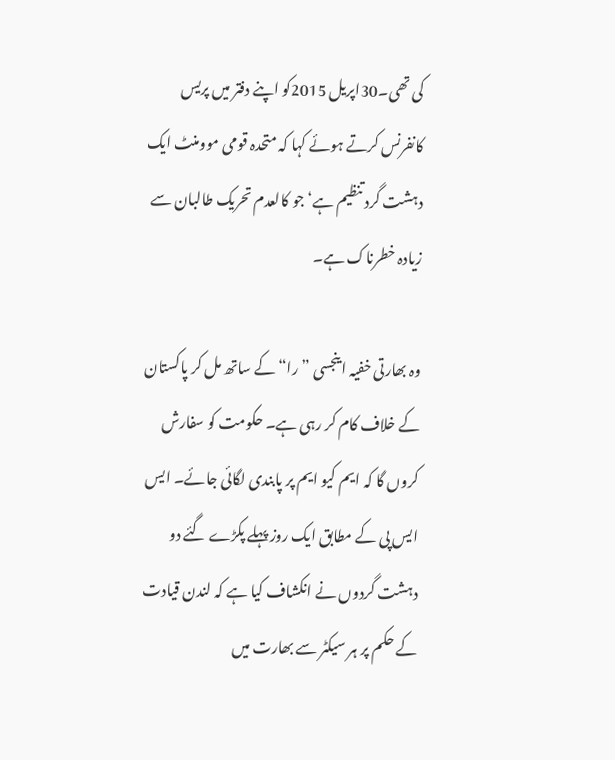کی تھی۔30اپریل 2015کو اپنے دفتر میں پریس کانفرنس کرتے ہوئے کہا کہ متحدہ قومی موومنٹ ایک دہشت گرد تنظیم ہے‘ جو کالعدم تحریک طالبان سے زیادہ خطرناک ہے۔

وہ بھارتی خفیہ اینجسی ”را“کے ساتھ مل کر پاکستان کے خلاف کام کر رہی ہے۔ حکومت کو سفارش کروں گا کہ ایم کیو ایم پر پابندی لگائی جائے۔ ایس ایس پی کے مطابق ایک روز پہلے پکڑے گئے دو دہشت گردوں نے انکشاف کیا ہے کہ لندن قیادت کے حکم پر ہر سیکٹر سے بھارت میں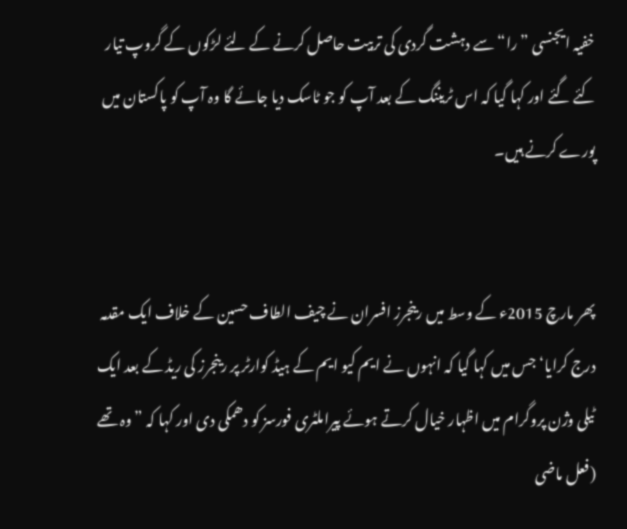خفیہ ایجنسی ”را“ سے دہشت گردی کی تربیت حاصل کرنے کے لئے لڑکوں کے گروپ تیار کئے گئے اور کہا گیا کہ اس ٹریننگ کے بعد آپ کو جو ٹاسک دیا جائے گا وہ آپ کو پاکستان میں پورے کرنے ہیں۔


پھر مارچ 2015ء کے وسط میں رینجرز افسران نے چیف الطاف حسین کے خلاف ایک مقدمہ درج کرایا‘ جس میں کہا گیا کہ انہوں نے ایم کیو ایم کے ہیڈ کوارٹر پر رینجرز کی ریڈ کے بعد ایک ٹیلی وژن پروگرام میں اظہار خیال کرتے ہوئے پیراملٹری فورسز کو دھمکی دی اور کہا کہ ”وہ تھے (فعل ماضی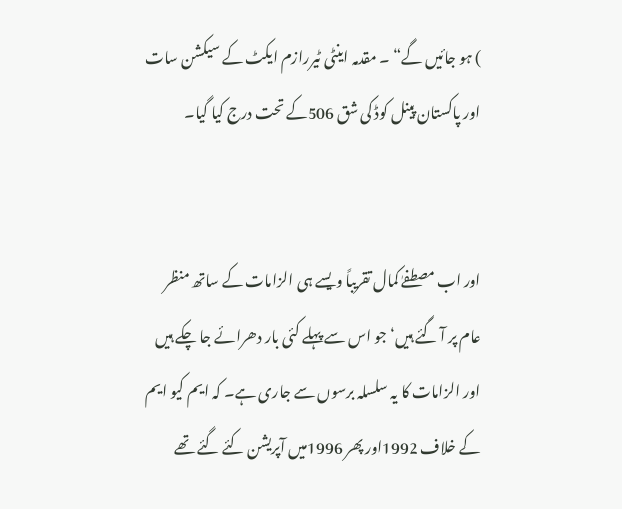) ہو جائیں گے“ ۔ مقدمہ اینٹی ٹیررازم ایکٹ کے سیکشن سات اور پاکستان پینل کوڈ کی شق 506کے تحت درج کیا گیا۔


اور اب مصطفےٰ کمال تقریباً ویسے ہی الزامات کے ساتھ منظر عام پر آ گئے ہیں‘ جو اس سے پہلے کئی بار دھرائے جا چکے ہیں اور الزامات کا یہ سلسلہ برسوں سے جاری ہے۔ کہ ایم کیو ایم کے خلاف 1992اور پھر 1996میں آپریشن کئے گئے تھے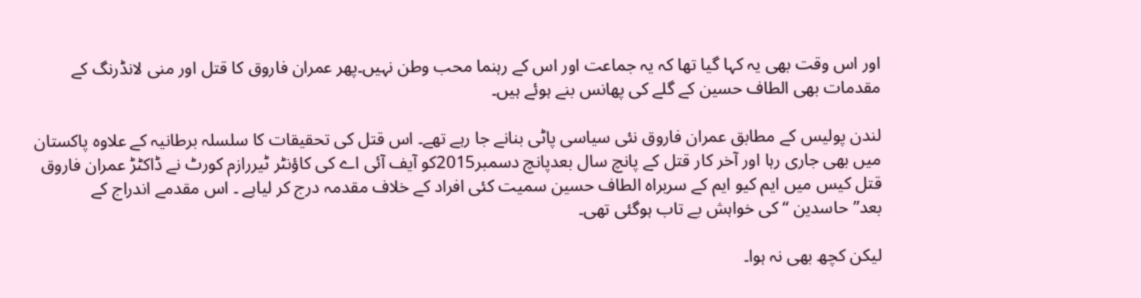اور اس وقت بھی یہ کہا گیا تھا کہ یہ جماعت اور اس کے رہنما محب وطن نہیں۔پھر عمران فاروق کا قتل اور منی لانڈرنگ کے مقدمات بھی الطاف حسین کے گلے کی پھانس بنے ہوئے ہیں۔

لندن پولیس کے مطابق عمران فاروق نئی سیاسی پاٹی بنانے جا رہے تھے۔ اس قتل کی تحقیقات کا سلسلہ برطانیہ کے علاوہ پاکستان میں بھی جاری رہا اور آخر کار قتل کے پانچ سال بعدپانچ دسمبر2015کو آیف آئی اے کی کاؤنٹر ٹیررازم کورٹ نے ڈاکٹڑ عمران فاروق قتل کیس میں ایم کیو ایم کے سربراہ الطاف حسین سمیت کئی افراد کے خلاف مقدمہ درج کر لیاہے ۔ اس مقدمے اندراج کے بعد”حاسدین “ کی خواہش بے تاب ہوگئی تھی۔

لیکن کچھ بھی نہ ہوا۔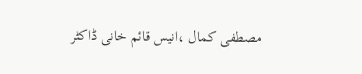مصطفی کمال ،انیس قائم خانی ڈاکٹر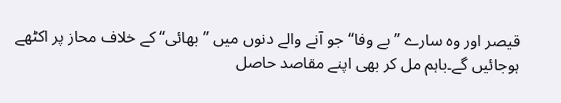قیصر اور وہ سارے ”بے وفا“ جو آنے والے دنوں میں ”بھائی“ کے خلاف محاز پر اکٹھے ہوجائیں گے۔باہم مل کر بھی اپنے مقاصد حاصل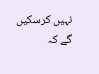نہیں کرسکیں گے کہ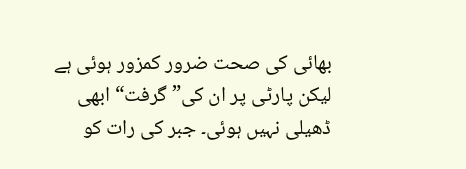بھائی کی صحت ضرور کمزور ہوئی ہے لیکن پارٹی پر ان کی” گرفت“ ابھی ڈھیلی نہیں ہوئی۔ جبر کی رات کو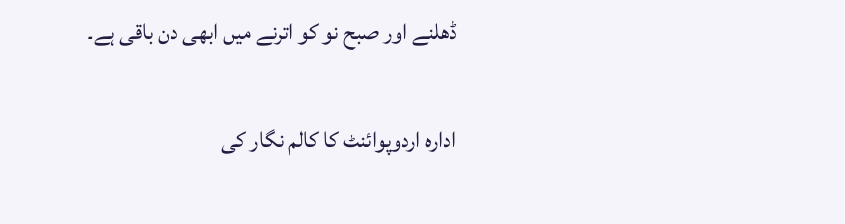ڈھلنے اور صبح نو کو اترنے میں ابھی دن باقی ہے۔

ادارہ اردوپوائنٹ کا کالم نگار کی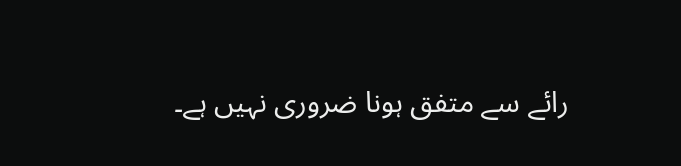رائے سے متفق ہونا ضروری نہیں ہے۔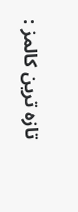تازہ ترین کالمز :